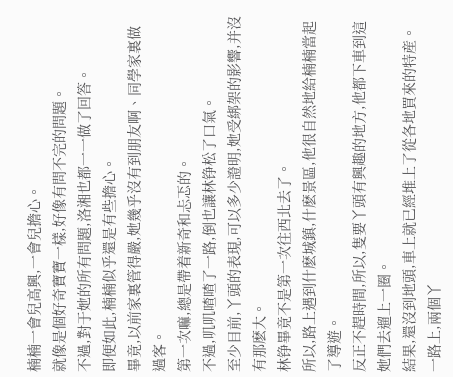楠楠一會兒高興,一會兒擔心。
就像是個好奇寶寶一樣,好像有問不完的問題。
不過,對于她的所有問題,洛湘也都一一做了回答。
即便如此,楠楠似乎還是有些擔心。
畢竟,以前家裏管得嚴,她幾乎沒有到朋友啊、同學家裏做過客。
第一次嘛,總是帶着新奇和忐忑的。
不過,叽叽喳喳了一路,倒也讓林铮松了口氣。
至少目前,丫頭的表現,可以多少證明,她受綁架的影響,并沒有那麽大。
林铮畢竟不是第一次往西北去了。
所以,路上遇到什麽城鎮,什麽景區,他很自然地給楠楠當起了導遊。
反正不趕時間,所以,隻要丫頭有興趣的地方,他都下車到這她們去遛上一圈。
結果,還沒到地頭,車上就已經堆上了從各地買來的特産。
一路上,兩個丫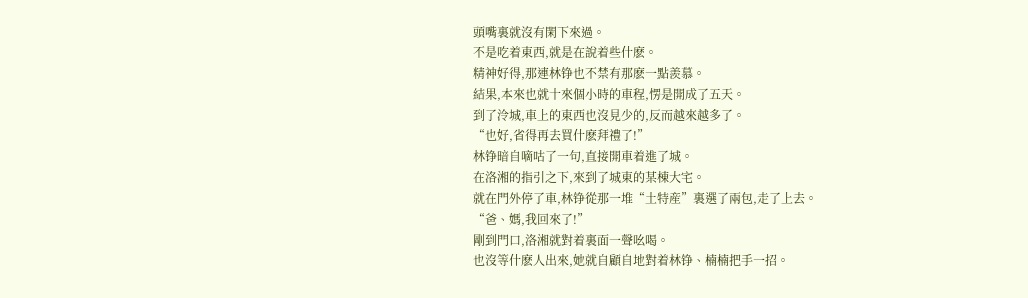頭嘴裏就沒有閑下來過。
不是吃着東西,就是在說着些什麽。
精神好得,那連林铮也不禁有那麽一點羨慕。
結果,本來也就十來個小時的車程,愣是開成了五天。
到了泠城,車上的東西也沒見少的,反而越來越多了。
“也好,省得再去買什麽拜禮了!”
林铮暗自嘀咕了一句,直接開車着進了城。
在洛湘的指引之下,來到了城東的某棟大宅。
就在門外停了車,林铮從那一堆“土特産”裏選了兩包,走了上去。
“爸、媽,我回來了!”
剛到門口,洛湘就對着裏面一聲吆喝。
也沒等什麽人出來,她就自顧自地對着林铮、楠楠把手一招。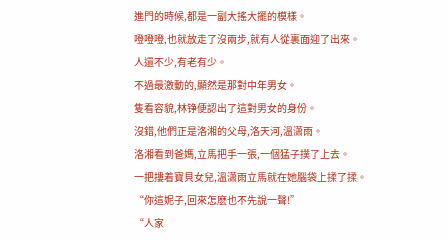進門的時候,都是一副大搖大擺的模樣。
噔噔噔,也就放走了沒兩步,就有人從裏面迎了出來。
人還不少,有老有少。
不過最激動的,顯然是那對中年男女。
隻看容貌,林铮便認出了這對男女的身份。
沒錯,他們正是洛湘的父母,洛天河,溫潇雨。
洛湘看到爸媽,立馬把手一張,一個猛子撲了上去。
一把摟着寶貝女兒,溫潇雨立馬就在她腦袋上揉了揉。
“你這妮子,回來怎麽也不先說一聲!”
“人家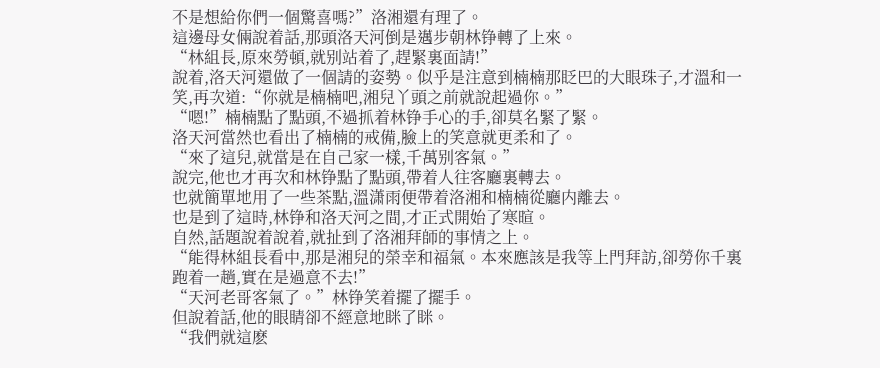不是想給你們一個驚喜嗎?”洛湘還有理了。
這邊母女倆說着話,那頭洛天河倒是邁步朝林铮轉了上來。
“林組長,原來勞頓,就别站着了,趕緊裏面請!”
說着,洛天河還做了一個請的姿勢。似乎是注意到楠楠那眨巴的大眼珠子,才溫和一笑,再次道:“你就是楠楠吧,湘兒丫頭之前就說起過你。”
“嗯!”楠楠點了點頭,不過抓着林铮手心的手,卻莫名緊了緊。
洛天河當然也看出了楠楠的戒備,臉上的笑意就更柔和了。
“來了這兒,就當是在自己家一樣,千萬别客氣。”
說完,他也才再次和林铮點了點頭,帶着人往客廳裏轉去。
也就簡單地用了一些茶點,溫潇雨便帶着洛湘和楠楠從廳内離去。
也是到了這時,林铮和洛天河之間,才正式開始了寒暄。
自然,話題說着說着,就扯到了洛湘拜師的事情之上。
“能得林組長看中,那是湘兒的榮幸和福氣。本來應該是我等上門拜訪,卻勞你千裏跑着一趟,實在是過意不去!”
“天河老哥客氣了。”林铮笑着擺了擺手。
但說着話,他的眼睛卻不經意地眯了眯。
“我們就這麽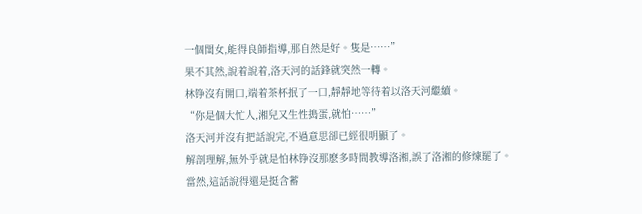一個閨女,能得良師指導,那自然是好。隻是……”
果不其然,說着說着,洛天河的話鋒就突然一轉。
林铮沒有開口,端着茶杯抿了一口,靜靜地等待着以洛天河繼續。
“你是個大忙人,湘兒又生性搗蛋,就怕……”
洛天河并沒有把話說完,不過意思卻已經很明顯了。
解剖理解,無外乎就是怕林铮沒那麽多時間教導洛湘,誤了洛湘的修煉罷了。
當然,這話說得還是挺含蓄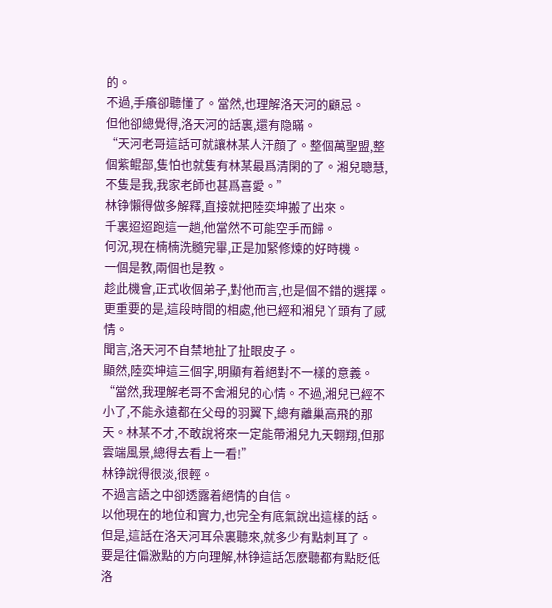的。
不過,手癢卻聽懂了。當然,也理解洛天河的顧忌。
但他卻總覺得,洛天河的話裏,還有隐瞞。
“天河老哥這話可就讓林某人汗顔了。整個萬聖盟,整個紫鲲部,隻怕也就隻有林某最爲清閑的了。湘兒聰慧,不隻是我,我家老師也甚爲喜愛。”
林铮懶得做多解釋,直接就把陸奕坤搬了出來。
千裏迢迢跑這一趟,他當然不可能空手而歸。
何況,現在楠楠洗髓完畢,正是加緊修煉的好時機。
一個是教,兩個也是教。
趁此機會,正式收個弟子,對他而言,也是個不錯的選擇。
更重要的是,這段時間的相處,他已經和湘兒丫頭有了感情。
聞言,洛天河不自禁地扯了扯眼皮子。
顯然,陸奕坤這三個字,明顯有着絕對不一樣的意義。
“當然,我理解老哥不舍湘兒的心情。不過,湘兒已經不小了,不能永遠都在父母的羽翼下,總有離巢高飛的那天。林某不才,不敢說将來一定能帶湘兒九天翺翔,但那雲端風景,總得去看上一看!”
林铮說得很淡,很輕。
不過言語之中卻透露着絕情的自信。
以他現在的地位和實力,也完全有底氣說出這樣的話。
但是,這話在洛天河耳朵裏聽來,就多少有點刺耳了。
要是往偏激點的方向理解,林铮這話怎麽聽都有點貶低洛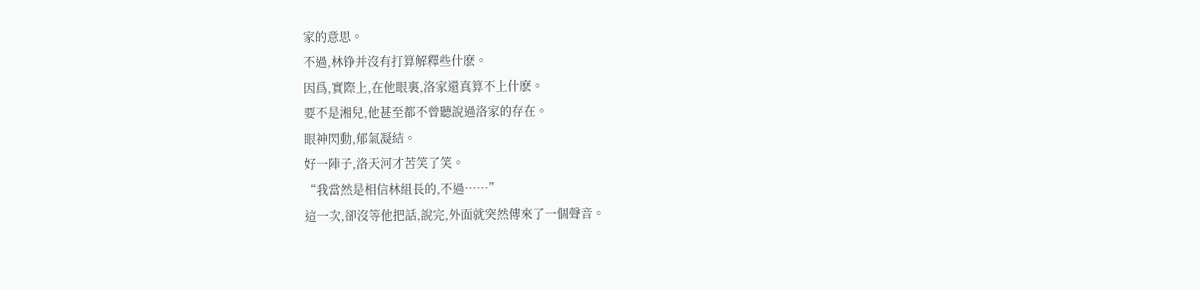家的意思。
不過,林铮并沒有打算解釋些什麽。
因爲,實際上,在他眼裏,洛家還真算不上什麽。
要不是湘兒,他甚至都不曾聽說過洛家的存在。
眼神閃動,郁氣凝結。
好一陣子,洛天河才苦笑了笑。
“我當然是相信林組長的,不過……”
這一次,卻沒等他把話,說完,外面就突然傳來了一個聲音。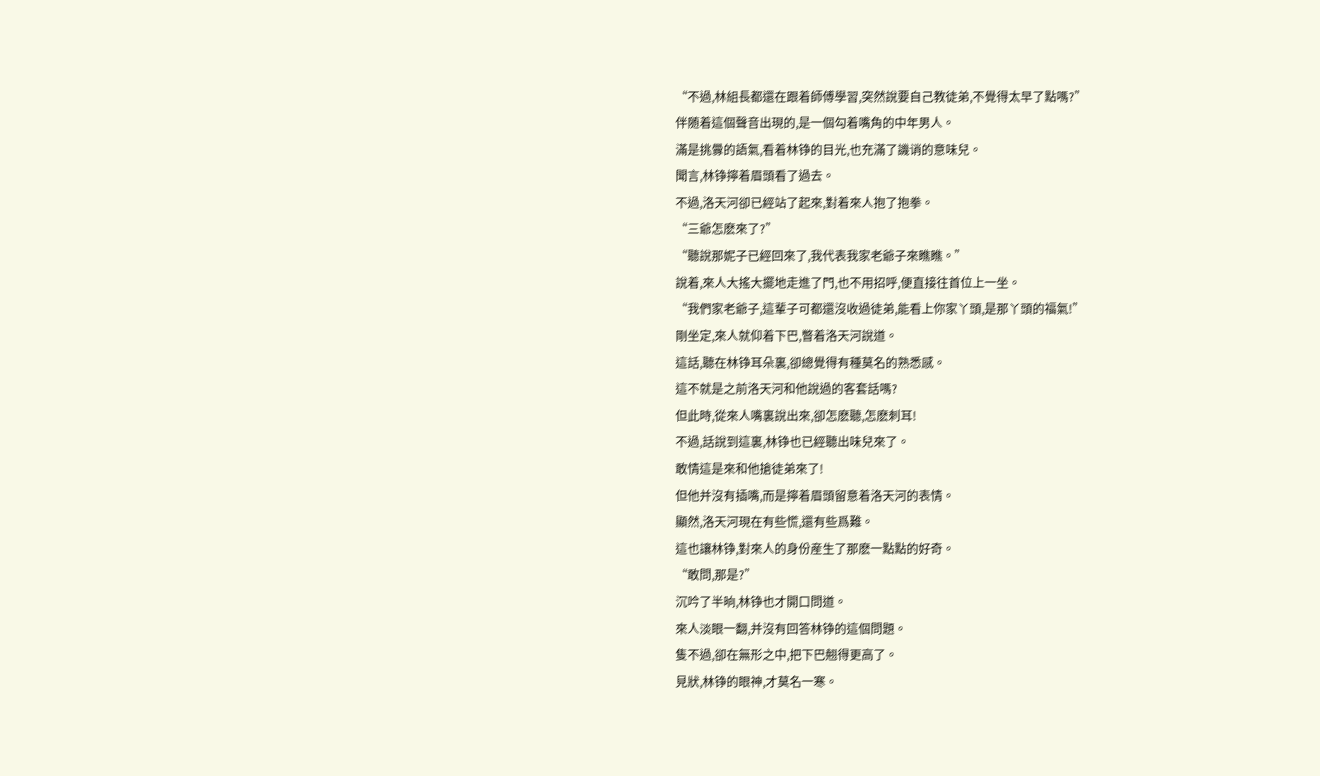“不過,林組長都還在跟着師傅學習,突然說要自己教徒弟,不覺得太早了點嗎?”
伴随着這個聲音出現的,是一個勾着嘴角的中年男人。
滿是挑釁的語氣,看着林铮的目光,也充滿了譏诮的意味兒。
聞言,林铮擰着眉頭看了過去。
不過,洛天河卻已經站了起來,對着來人抱了抱拳。
“三爺怎麽來了?”
“聽說那妮子已經回來了,我代表我家老爺子來瞧瞧。”
說着,來人大搖大擺地走進了門,也不用招呼,便直接往首位上一坐。
“我們家老爺子,這輩子可都還沒收過徒弟,能看上你家丫頭,是那丫頭的福氣!”
剛坐定,來人就仰着下巴,瞥着洛天河說道。
這話,聽在林铮耳朵裏,卻總覺得有種莫名的熟悉感。
這不就是之前洛天河和他說過的客套話嗎?
但此時,從來人嘴裏說出來,卻怎麽聽,怎麽刺耳!
不過,話說到這裏,林铮也已經聽出味兒來了。
敢情這是來和他搶徒弟來了!
但他并沒有插嘴,而是擰着眉頭留意着洛天河的表情。
顯然,洛天河現在有些慌,還有些爲難。
這也讓林铮,對來人的身份産生了那麽一點點的好奇。
“敢問,那是?”
沉吟了半晌,林铮也才開口問道。
來人淡眼一翻,并沒有回答林铮的這個問題。
隻不過,卻在無形之中,把下巴翹得更高了。
見狀,林铮的眼神,才莫名一寒。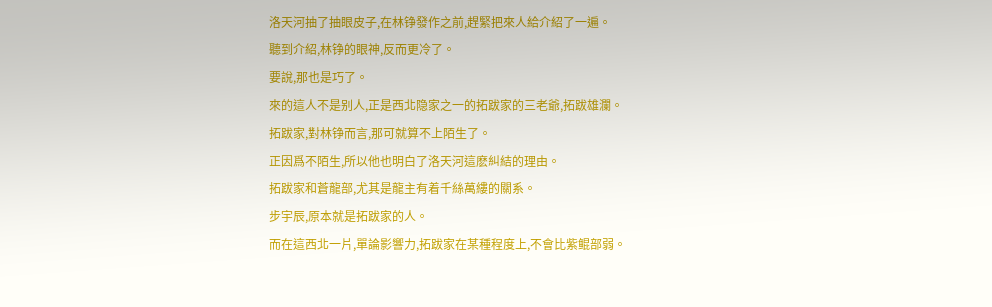洛天河抽了抽眼皮子,在林铮發作之前,趕緊把來人給介紹了一遍。
聽到介紹,林铮的眼神,反而更冷了。
要說,那也是巧了。
來的這人不是别人,正是西北隐家之一的拓跋家的三老爺,拓跋雄瀾。
拓跋家,對林铮而言,那可就算不上陌生了。
正因爲不陌生,所以他也明白了洛天河這麽糾結的理由。
拓跋家和蒼龍部,尤其是龍主有着千絲萬縷的關系。
步宇辰,原本就是拓跋家的人。
而在這西北一片,單論影響力,拓跋家在某種程度上,不會比紫鲲部弱。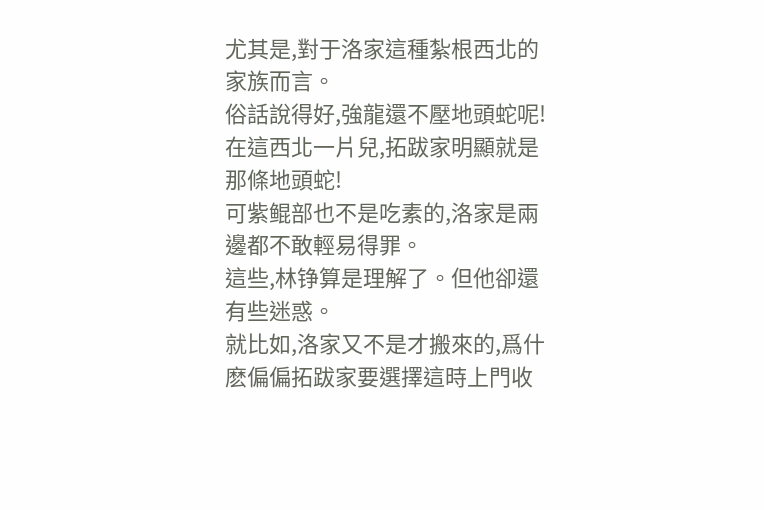尤其是,對于洛家這種紮根西北的家族而言。
俗話說得好,強龍還不壓地頭蛇呢!
在這西北一片兒,拓跋家明顯就是那條地頭蛇!
可紫鲲部也不是吃素的,洛家是兩邊都不敢輕易得罪。
這些,林铮算是理解了。但他卻還有些迷惑。
就比如,洛家又不是才搬來的,爲什麽偏偏拓跋家要選擇這時上門收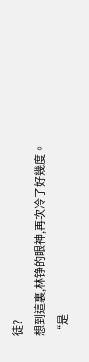徒?
想到這裏,林铮的眼神,再次冷了好幾度。
“是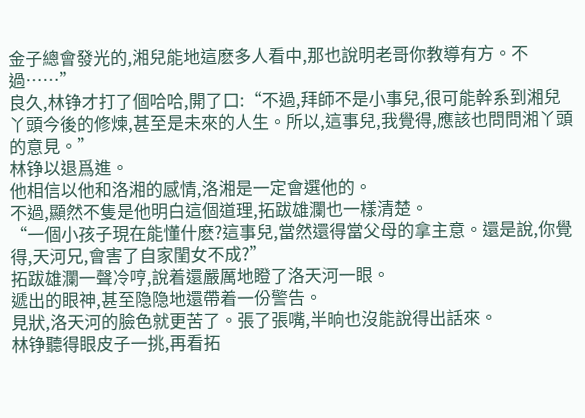金子總會發光的,湘兒能地這麽多人看中,那也說明老哥你教導有方。不過……”
良久,林铮才打了個哈哈,開了口:“不過,拜師不是小事兒,很可能幹系到湘兒丫頭今後的修煉,甚至是未來的人生。所以,這事兒,我覺得,應該也問問湘丫頭的意見。”
林铮以退爲進。
他相信以他和洛湘的感情,洛湘是一定會選他的。
不過,顯然不隻是他明白這個道理,拓跋雄瀾也一樣清楚。
“一個小孩子現在能懂什麽?這事兒,當然還得當父母的拿主意。還是說,你覺得,天河兄,會害了自家閨女不成?”
拓跋雄瀾一聲冷哼,說着還嚴厲地瞪了洛天河一眼。
遞出的眼神,甚至隐隐地還帶着一份警告。
見狀,洛天河的臉色就更苦了。張了張嘴,半晌也沒能說得出話來。
林铮聽得眼皮子一挑,再看拓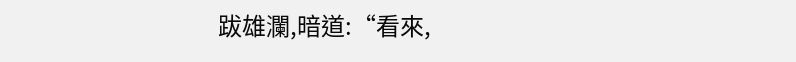跋雄瀾,暗道:“看來,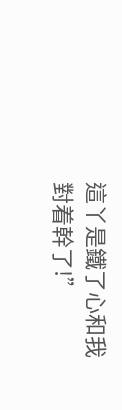這丫是鐵了心和我對着幹了!”